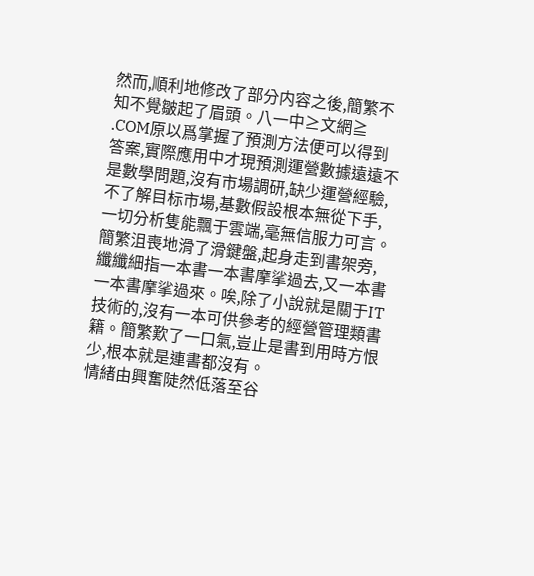然而,順利地修改了部分内容之後,簡繁不知不覺皺起了眉頭。八一中≥文網≧ .COM原以爲掌握了預測方法便可以得到答案,實際應用中才現預測運營數據遠遠不是數學問題,沒有市場調研,缺少運營經驗,不了解目标市場,基數假設根本無從下手,一切分析隻能飄于雲端,毫無信服力可言。
簡繁沮喪地滑了滑鍵盤,起身走到書架旁,纖纖細指一本書一本書摩挲過去,又一本書一本書摩挲過來。唉,除了小說就是關于IT技術的,沒有一本可供參考的經營管理類書籍。簡繁歎了一口氣,豈止是書到用時方恨少,根本就是連書都沒有。
情緒由興奮陡然低落至谷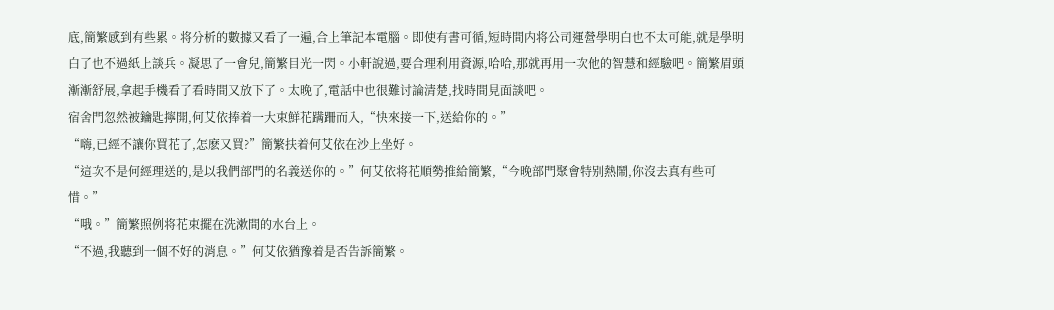底,簡繁感到有些累。将分析的數據又看了一遍,合上筆記本電腦。即使有書可循,短時間内将公司運營學明白也不太可能,就是學明白了也不過紙上談兵。凝思了一會兒,簡繁目光一閃。小軒說過,要合理利用資源,哈哈,那就再用一次他的智慧和經驗吧。簡繁眉頭漸漸舒展,拿起手機看了看時間又放下了。太晚了,電話中也很難讨論清楚,找時間見面談吧。
宿舍門忽然被鑰匙擰開,何艾依捧着一大束鮮花蹒跚而入,“快來接一下,送給你的。”
“嗨,已經不讓你買花了,怎麽又買?”簡繁扶着何艾依在沙上坐好。
“這次不是何經理送的,是以我們部門的名義送你的。”何艾依将花順勢推給簡繁,“今晚部門聚會特别熱鬧,你沒去真有些可惜。”
“哦。”簡繁照例将花束擺在洗漱間的水台上。
“不過,我聽到一個不好的消息。”何艾依猶豫着是否告訴簡繁。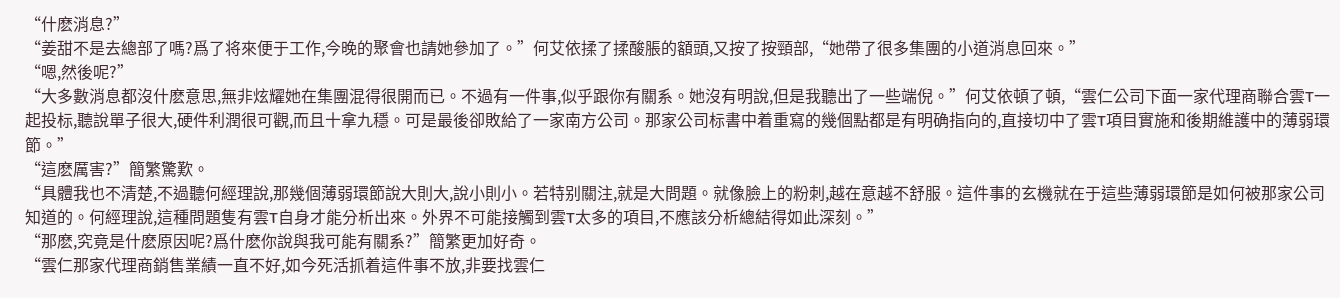“什麽消息?”
“姜甜不是去總部了嗎?爲了将來便于工作,今晚的聚會也請她參加了。”何艾依揉了揉酸脹的額頭,又按了按頸部,“她帶了很多集團的小道消息回來。”
“嗯,然後呢?”
“大多數消息都沒什麽意思,無非炫耀她在集團混得很開而已。不過有一件事,似乎跟你有關系。她沒有明說,但是我聽出了一些端倪。”何艾依頓了頓,“雲仁公司下面一家代理商聯合雲T一起投标,聽說單子很大,硬件利潤很可觀,而且十拿九穩。可是最後卻敗給了一家南方公司。那家公司标書中着重寫的幾個點都是有明确指向的,直接切中了雲T項目實施和後期維護中的薄弱環節。”
“這麽厲害?”簡繁驚歎。
“具體我也不清楚,不過聽何經理說,那幾個薄弱環節說大則大,說小則小。若特别關注,就是大問題。就像臉上的粉刺,越在意越不舒服。這件事的玄機就在于這些薄弱環節是如何被那家公司知道的。何經理說,這種問題隻有雲T自身才能分析出來。外界不可能接觸到雲T太多的項目,不應該分析總結得如此深刻。”
“那麽,究竟是什麽原因呢?爲什麽你說與我可能有關系?”簡繁更加好奇。
“雲仁那家代理商銷售業績一直不好,如今死活抓着這件事不放,非要找雲仁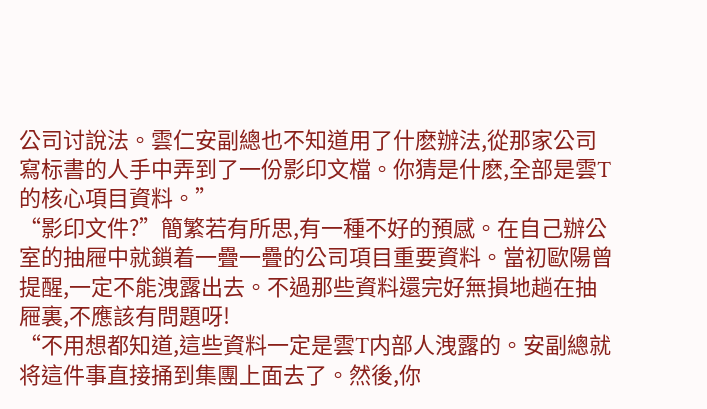公司讨說法。雲仁安副總也不知道用了什麽辦法,從那家公司寫标書的人手中弄到了一份影印文檔。你猜是什麽,全部是雲T的核心項目資料。”
“影印文件?”簡繁若有所思,有一種不好的預感。在自己辦公室的抽屜中就鎖着一疊一疊的公司項目重要資料。當初歐陽曾提醒,一定不能洩露出去。不過那些資料還完好無損地趟在抽屜裏,不應該有問題呀!
“不用想都知道,這些資料一定是雲T内部人洩露的。安副總就将這件事直接捅到集團上面去了。然後,你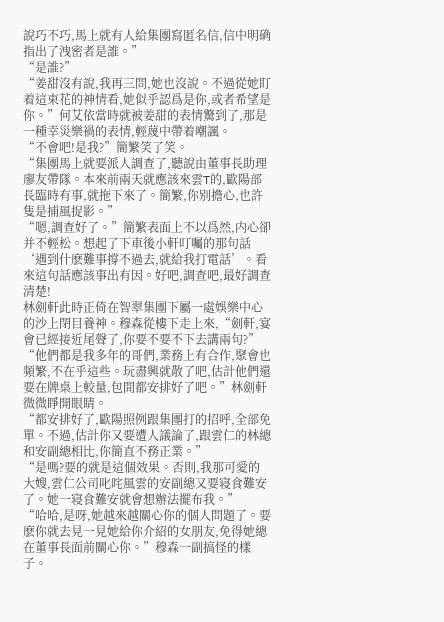說巧不巧,馬上就有人給集團寫匿名信,信中明确指出了洩密者是誰。”
“是誰?”
“姜甜沒有說,我再三問,她也沒說。不過從她盯着這束花的神情看,她似乎認爲是你,或者希望是你。”何艾依當時就被姜甜的表情驚到了,那是一種幸災樂禍的表情,輕蔑中帶着嘲諷。
“不會吧!是我?”簡繁笑了笑。
“集團馬上就要派人調查了,聽說由董事長助理廖友帶隊。本來前兩天就應該來雲T的,歐陽部長臨時有事,就拖下來了。簡繁,你别擔心,也許隻是捕風捉影。”
“嗯,調查好了。”簡繁表面上不以爲然,内心卻并不輕松。想起了下車後小軒叮囑的那句話‘遇到什麽難事撐不過去,就給我打電話’。看來這句話應該事出有因。好吧,調查吧,最好調查清楚!
林劍軒此時正倚在智翠集團下屬一處娛樂中心的沙上閉目養神。穆森從樓下走上來,“劍軒,宴會已經接近尾聲了,你要不要不下去講兩句?”
“他們都是我多年的哥們,業務上有合作,聚會也頻繁,不在乎這些。玩盡興就散了吧,估計他們還要在牌桌上較量,包間都安排好了吧。”林劍軒微微睜開眼睛。
“都安排好了,歐陽照例跟集團打的招呼,全部免單。不過,估計你又要遭人議論了,跟雲仁的林總和安副總相比,你簡直不務正業。”
“是嗎?要的就是這個效果。否則,我那可愛的大嫂,雲仁公司叱咤風雲的安副總又要寝食難安了。她一寝食難安就會想辦法擺布我。”
“哈哈,是呀,她越來越關心你的個人問題了。要麽你就去見一見她給你介紹的女朋友,免得她總在董事長面前關心你。”穆森一副搞怪的樣子。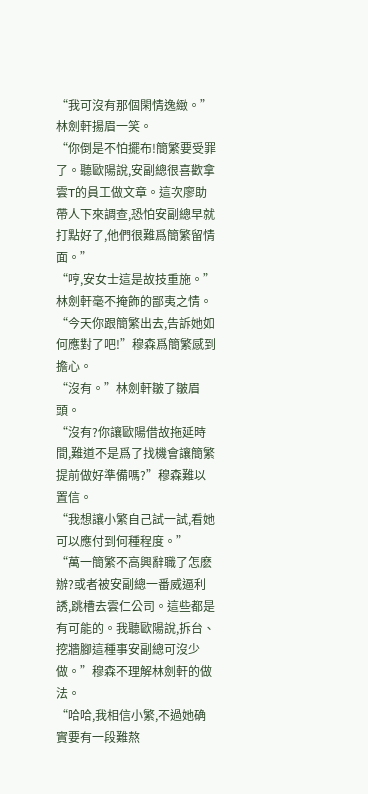“我可沒有那個閑情逸緻。”林劍軒揚眉一笑。
“你倒是不怕擺布!簡繁要受罪了。聽歐陽說,安副總很喜歡拿雲T的員工做文章。這次廖助帶人下來調查,恐怕安副總早就打點好了,他們很難爲簡繁留情面。”
“哼,安女士這是故技重施。”林劍軒毫不掩飾的鄙夷之情。
“今天你跟簡繁出去,告訴她如何應對了吧!”穆森爲簡繁感到擔心。
“沒有。”林劍軒皺了皺眉頭。
“沒有?你讓歐陽借故拖延時間,難道不是爲了找機會讓簡繁提前做好準備嗎?”穆森難以置信。
“我想讓小繁自己試一試,看她可以應付到何種程度。”
“萬一簡繁不高興辭職了怎麽辦?或者被安副總一番威逼利誘,跳槽去雲仁公司。這些都是有可能的。我聽歐陽說,拆台、挖牆腳這種事安副總可沒少做。”穆森不理解林劍軒的做法。
“哈哈,我相信小繁,不過她确實要有一段難熬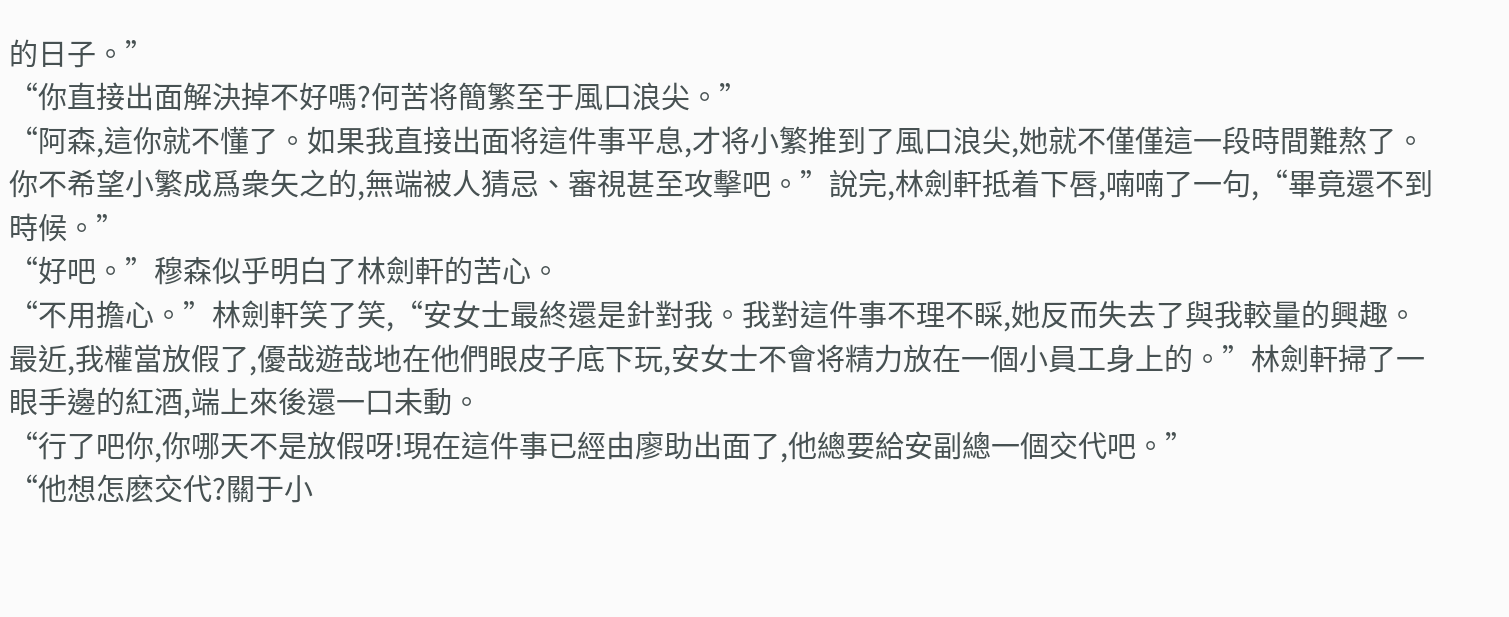的日子。”
“你直接出面解決掉不好嗎?何苦将簡繁至于風口浪尖。”
“阿森,這你就不懂了。如果我直接出面将這件事平息,才将小繁推到了風口浪尖,她就不僅僅這一段時間難熬了。你不希望小繁成爲衆矢之的,無端被人猜忌、審視甚至攻擊吧。”說完,林劍軒抵着下唇,喃喃了一句,“畢竟還不到時候。”
“好吧。”穆森似乎明白了林劍軒的苦心。
“不用擔心。”林劍軒笑了笑,“安女士最終還是針對我。我對這件事不理不睬,她反而失去了與我較量的興趣。最近,我權當放假了,優哉遊哉地在他們眼皮子底下玩,安女士不會将精力放在一個小員工身上的。”林劍軒掃了一眼手邊的紅酒,端上來後還一口未動。
“行了吧你,你哪天不是放假呀!現在這件事已經由廖助出面了,他總要給安副總一個交代吧。”
“他想怎麽交代?關于小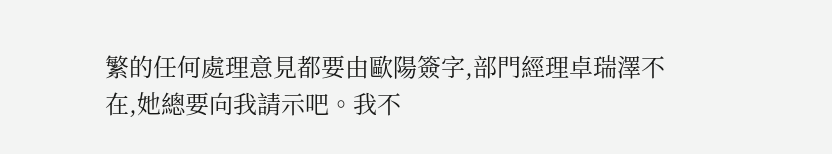繁的任何處理意見都要由歐陽簽字,部門經理卓瑞澤不在,她總要向我請示吧。我不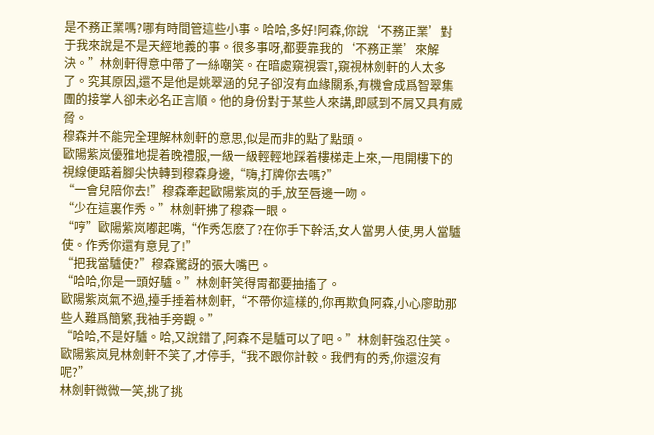是不務正業嗎?哪有時間管這些小事。哈哈,多好!阿森,你說‘不務正業’對于我來說是不是天經地義的事。很多事呀,都要靠我的‘不務正業’來解決。”林劍軒得意中帶了一絲嘲笑。在暗處窺視雲T,窺視林劍軒的人太多了。究其原因,還不是他是姚翠涵的兒子卻沒有血緣關系,有機會成爲智翠集團的接掌人卻未必名正言順。他的身份對于某些人來講,即感到不屑又具有威脅。
穆森并不能完全理解林劍軒的意思,似是而非的點了點頭。
歐陽紫岚優雅地提着晚禮服,一級一級輕輕地踩着樓梯走上來,一甩開樓下的視線便踮着腳尖快轉到穆森身邊,“嗨,打牌你去嗎?”
“一會兒陪你去!”穆森牽起歐陽紫岚的手,放至唇邊一吻。
“少在這裏作秀。”林劍軒拂了穆森一眼。
“哼”歐陽紫岚嘟起嘴,“作秀怎麽了?在你手下幹活,女人當男人使,男人當驢使。作秀你還有意見了!”
“把我當驢使?”穆森驚訝的張大嘴巴。
“哈哈,你是一頭好驢。”林劍軒笑得胃都要抽搐了。
歐陽紫岚氣不過,擡手捶着林劍軒,“不帶你這樣的,你再欺負阿森,小心廖助那些人難爲簡繁,我袖手旁觀。”
“哈哈,不是好驢。哈,又說錯了,阿森不是驢可以了吧。”林劍軒強忍住笑。
歐陽紫岚見林劍軒不笑了,才停手,“我不跟你計較。我們有的秀,你還沒有呢?”
林劍軒微微一笑,挑了挑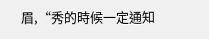眉,“秀的時候一定通知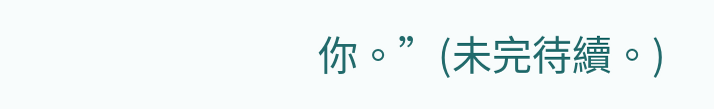你。”(未完待續。)